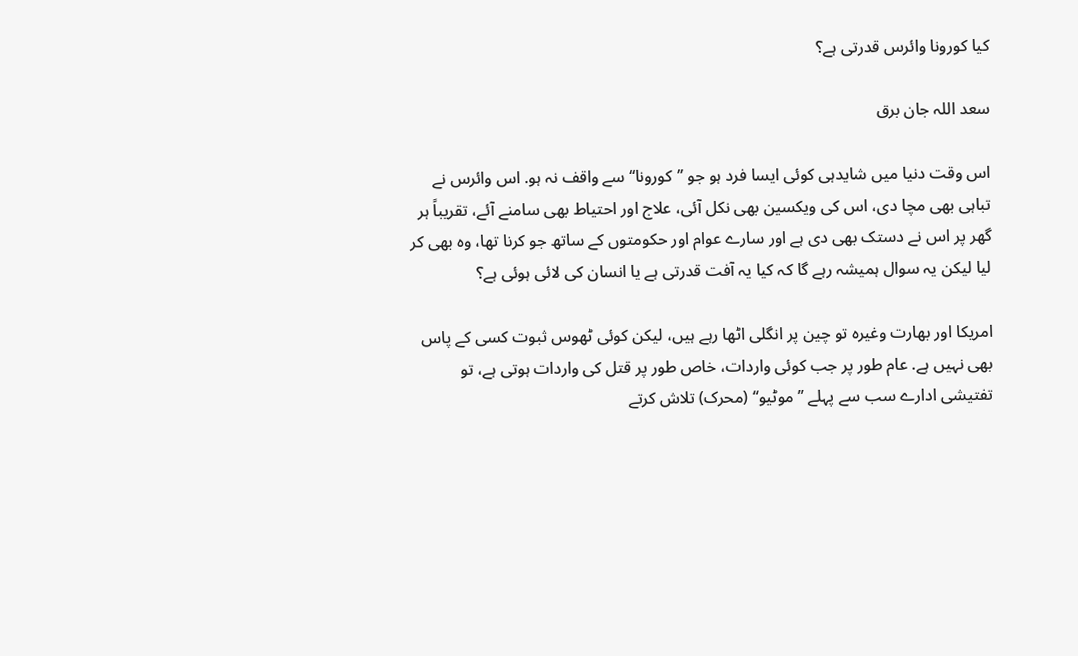کیا کورونا وائرس قدرتی ہے؟

سعد اللہ جان برق

اس وقت دنیا میں شایدہی کوئی ایسا فرد ہو جو ’’کورونا‘‘سے واقف نہ ہو. اس وائرس نے تباہی بھی مچا دی، اس کی ویکسین بھی نکل آئی، علاج اور احتیاط بھی سامنے آئے، تقریباً ہر گھر پر اس نے دستک بھی دی ہے اور سارے عوام اور حکومتوں کے ساتھ جو کرنا تھا، وہ بھی کر لیا لیکن یہ سوال ہمیشہ رہے گا کہ کیا یہ آفت قدرتی ہے یا انسان کی لائی ہوئی ہے؟

امریکا اور بھارت وغیرہ تو چین پر انگلی اٹھا رہے ہیں، لیکن کوئی ٹھوس ثبوت کسی کے پاس بھی نہیں ہے. عام طور پر جب کوئی واردات، خاص طور پر قتل کی واردات ہوتی ہے، تو تفتیشی ادارے سب سے پہلے ’’موٹیو‘‘ (محرک) تلاش کرتے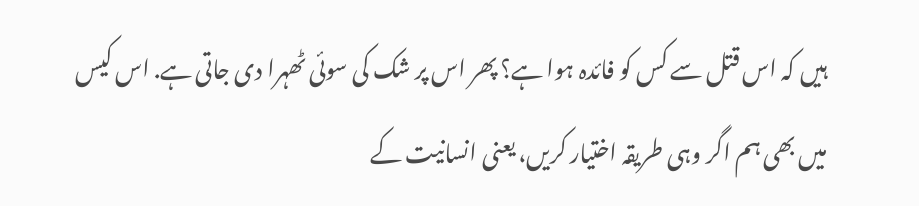ہیں کہ اس قتل سے کس کو فائدہ ہوا ہے؟ پھر اس پر شک کی سوئی ٹھہرا دی جاتی ہے. اس کیس میں بھی ہم اگر وہی طریقہ اختیار کریں، یعنی انسانیت کے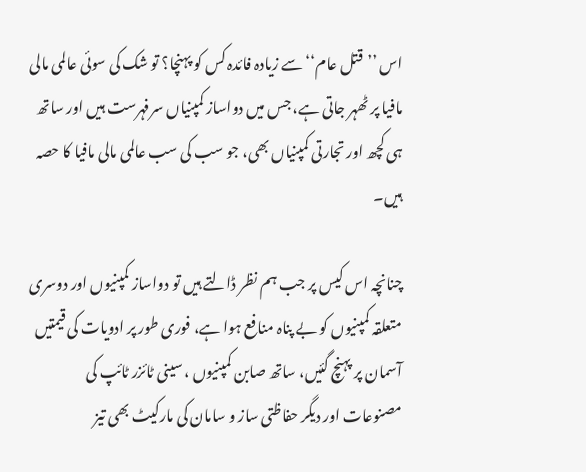اس ’’قتل عام‘‘ سے زیادہ فائدہ کس کو پہنچا؟ تو شک کی سوئی عالمی مالی مافیا پر ٹھہر جاتی ہے، جس میں دواساز کمپنیاں سرفہرست ہیں اور ساتھ ہی کچھ اور تجارتی کمپنیاں بھی، جو سب کی سب عالمی مالی مافیا کا حصہ ہیں۔

چنانچہ اس کیس پر جب ہم نظر ڈالتے ہیں تو دواساز کمپنیوں اور دوسری متعلقہ کمپنیوں کو بے پناہ منافع ہوا ہے، فوری طور پر ادویات کی قیمتیں آسمان پر پہنچ گئیں، ساتھ صابن کمپنیوں ، سینی ٹائزر ٹائپ کی مصنوعات اور دیگر حفاظتی ساز و سامان کی مارکیٹ بھی تیز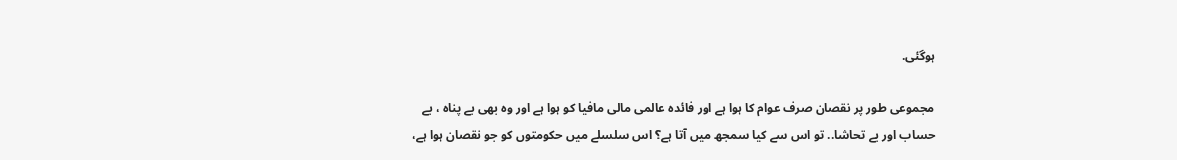ہوگئی.

مجموعی طور پر نقصان صرف عوام کا ہوا ہے اور فائدہ عالمی مالی مافیا کو ہوا ہے اور وہ بھی بے پناہ ، بے حساب اور بے تحاشا.. تو اس سے کیا سمجھ میں آتا ہے؟ اس سلسلے میں حکومتوں کو جو نقصان ہوا ہے،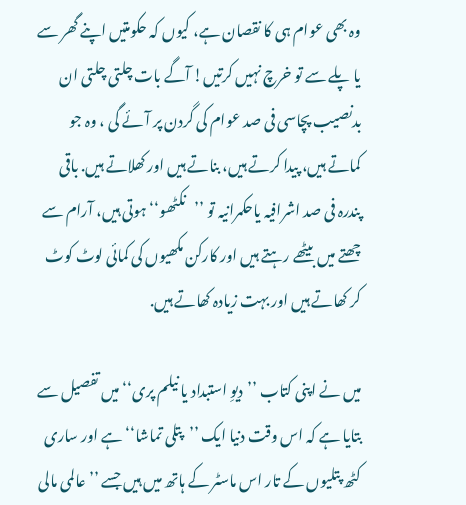وہ بھی عوام ہی کا نقصان ہے، کیوں کہ حکومتیں اپنے گھر سے یا پلے سے تو خرچ نہیں کرتیں! آگے بات چلتی چلتی ان بدنصیب پچاسی فی صد عوام کی گردن پر آئے گی ، وہ جو کماتے ہیں، پیدا کرتے ہیں، بناتے ہیں اور کھلاتے ہیں. باقی پندرہ فی صد اشرافیہ یاحکمرانیہ تو ’’نکٹھو‘‘ ہوتی ہیں، آرام سے چھتے میں بیٹھے رہتے ہیں اور کارکن مکھیوں کی کمائی لوٹ کوٹ کر کھاتے ہیں اور بہت زیادہ کھاتے ہیں.

میں نے اپنی کتاب ’’دیوِ استبداد یا نیلم پری‘‘ میں تفصیل سے بتایا ہے کہ اس وقت دنیا ایک ’’پتلی تماشا‘‘ ہے اور ساری کٹھ پتلیوں کے تار اس ماسٹر کے ہاتھ میں ہیں جسے ’’عالمی مالی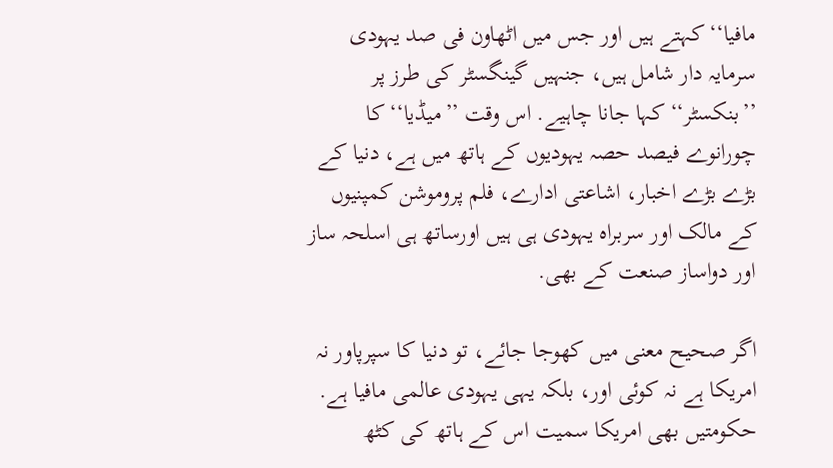مافیا‘‘ کہتے ہیں اور جس میں اٹھاون فی صد یہودی سرمایہ دار شامل ہیں، جنہیں گینگسٹر کی طرز پر ’’بنکسٹر‘‘ کہا جانا چاہیے. اس وقت ’’میڈیا‘‘ کا چورانوے فیصد حصہ یہودیوں کے ہاتھ میں ہے، دنیا کے بڑے بڑے اخبار، اشاعتی ادارے، فلم پروموشن کمپنیوں کے مالک اور سربراہ یہودی ہی ہیں اورساتھ ہی اسلحہ ساز اور دواساز صنعت کے بھی.

اگر صحیح معنی میں کھوجا جائے، تو دنیا کا سپرپاور نہ امریکا ہے نہ کوئی اور، بلکہ یہی یہودی عالمی مافیا ہے. حکومتیں بھی امریکا سمیت اس کے ہاتھ کی کٹھ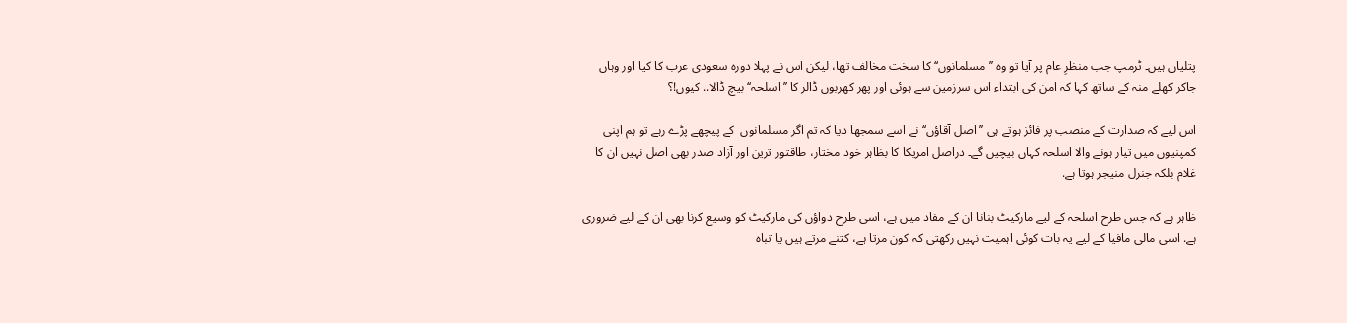پتلیاں ہیں۔ ٹرمپ جب منظرِ عام پر آیا تو وہ ’’مسلمانوں‘‘ کا سخت مخالف تھا، لیکن اس نے پہلا دورہ سعودی عرب کا کیا اور وہاں جاکر کھلے منہ کے ساتھ کہا کہ امن کی ابتداء اس سرزمین سے ہوئی اور پھر کھربوں ڈالر کا ’’اسلحہ‘‘ بیچ ڈالا.. کیوں!؟

اس لیے کہ صدارت کے منصب پر فائز ہوتے ہی ’’اصل آقاؤں‘‘ نے اسے سمجھا دیا کہ تم اگر مسلمانوں  کے پیچھے پڑے رہے تو ہم اپنی کمپنیوں میں تیار ہونے والا اسلحہ کہاں بیچیں گے۔ دراصل امریکا کا بظاہر خود مختار، طاقتور ترین اور آزاد صدر بھی اصل نہیں ان کا غلام بلکہ جنرل منیجر ہوتا ہے.

ظاہر ہے کہ جس طرح اسلحہ کے لیے مارکیٹ بنانا ان کے مفاد میں ہے، اسی طرح دواؤں کی مارکیٹ کو وسیع کرنا بھی ان کے لیے ضروری ہے. اسی مالی مافیا کے لیے یہ بات کوئی اہمیت نہیں رکھتی کہ کون مرتا ہے، کتنے مرتے ہیں یا تباہ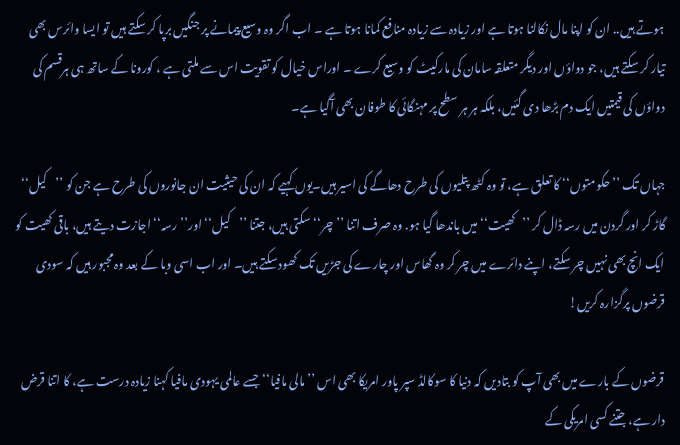ہوتے ہیں.. ان کو اپنا مال نکالنا ہوتا ہے اور زیادہ سے زیادہ منافع کمانا ہوتا ہے ۔ اب اگر وہ وسیع پیمانے پر جنگیں برپا کر سکتے ہیں تو ایسا وائرس بھی تیار کر سکتے ہیں، جو دواؤں اور دیگر متعلقہ سامان کی مارکیٹ کو وسیع کرے ۔ اوراس خیال کو تقویت اس سے ملتی ہے ، کورونا کے ساتھ ہی ہرقسم کی دواؤں کی قیمتیں ایک دم بڑھا دی گئیں، بلکہ ہر ہر سطح پر مہنگائی کا طوفان بھی آگیا ہے۔

جہاں تک ’’حکومتوں‘‘ کا تعلق ہے، تو وہ کٹھ پتلیوں کی طرح دھاگے کی اسیر ہیں۔یوں کہیے کہ ان کی حیثیت ان جانوروں کی طرح ہے جن کو ’’کیل‘‘ گاڑ کر اور گردن میں رسہ ڈال کر ’’کھیت‘‘ میں باندھا گیا ہو. وہ صرف اتنا ’’چر‘‘ سکتی ہیں، جتنا ’’کیل‘‘ اور’’رسہ‘‘ اجازت دیتے ہیں، باقی کھیت کو ایک انچ بھی نہیں چر سکتے، اپنے دائرے میں چر کر وہ گھاس اور چارے کی جڑیں تک کھود سکتے ہیں۔ اور اب اسی وبا کے بعد وہ مجبور ہیں کہ سودی قرضوں پرگزارہ کریں!

قرضوں کے بارے میں بھی آپ کو بتادیں کہ دنیا کا سوکالڈ سپر پاور امریکا بھی اس ’’مالی مافیا‘‘ جسے عالمی یہودی مافیا کہنا زیادہ درست ہے، کا اتنا قرض دار ہے، جتنے کسی امریکی کے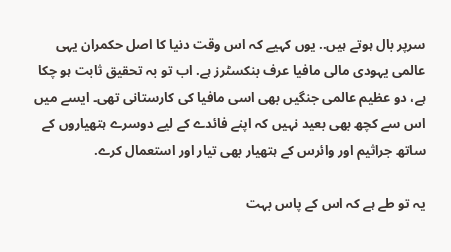سرپر بال ہوتے ہیں.. یوں کہیے کہ اس وقت دنیا کا اصل حکمران یہی عالمی یہودی مالی مافیا عرف بنکسٹرز ہے. اب تو بہ تحقیق ثابت ہو چکا ہے، دو عظیم عالمی جنگیں بھی اسی مافیا کی کارستانی تھی۔ ایسے میں اس سے کچھ بھی بعید نہیں کہ اپنے فائدے کے لیے دوسرے ہتھیاروں کے ساتھ جراثیم اور وائرس کے ہتھیار بھی تیار اور استعمال کرے.

یہ تو طے ہے کہ اس کے پاس بہت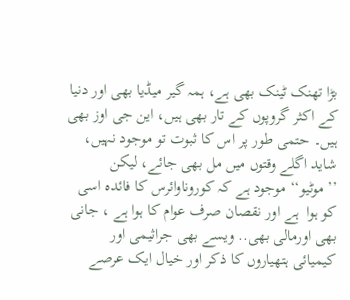بڑا تھنک ٹینک بھی ہے، ہمہ گیر میڈیا بھی اور دنیا کے اکثر گروپوں کے تار بھی ہیں، این جی اوز بھی ہیں۔ حتمی طور پر اس کا ثبوت تو موجود نہیں، شاید اگلے وقتوں میں مل بھی جائے، لیکن ’’موٹیو‘‘ موجود ہے کہ کوروناوائرس کا فائدہ اسی کو ہوا  ہے اور نقصان صرف عوام کا ہوا ہے ، جانی بھی اورمالی بھی.. ویسے بھی جراثیمی اور کیمیائی ہتھیاروں کا ذکر اور خیال ایک عرصے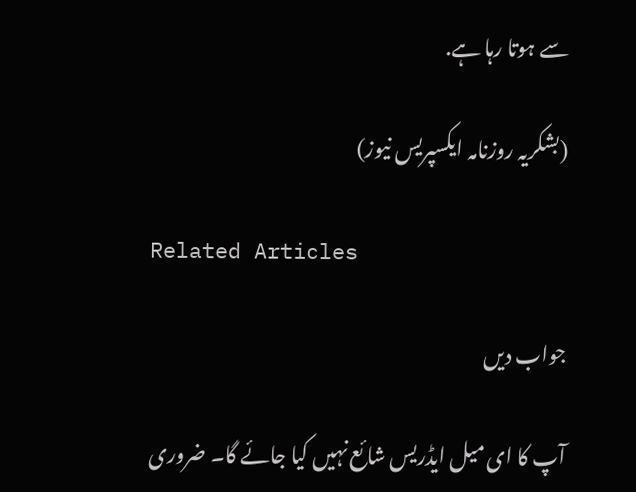سے ہوتا رہا ہے.

(بشکریہ روزنامہ ایکسپریس نیوز)

Related Articles

جواب دیں

آپ کا ای میل ایڈریس شائع نہیں کیا جائے گا۔ ضروری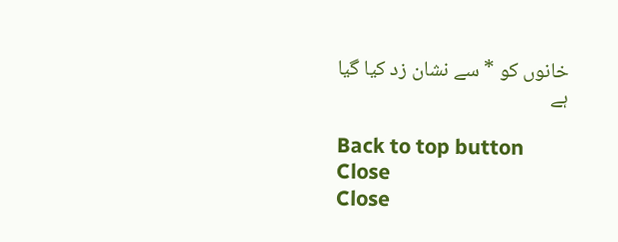خانوں کو * سے نشان زد کیا گیا ہے

Back to top button
Close
Close